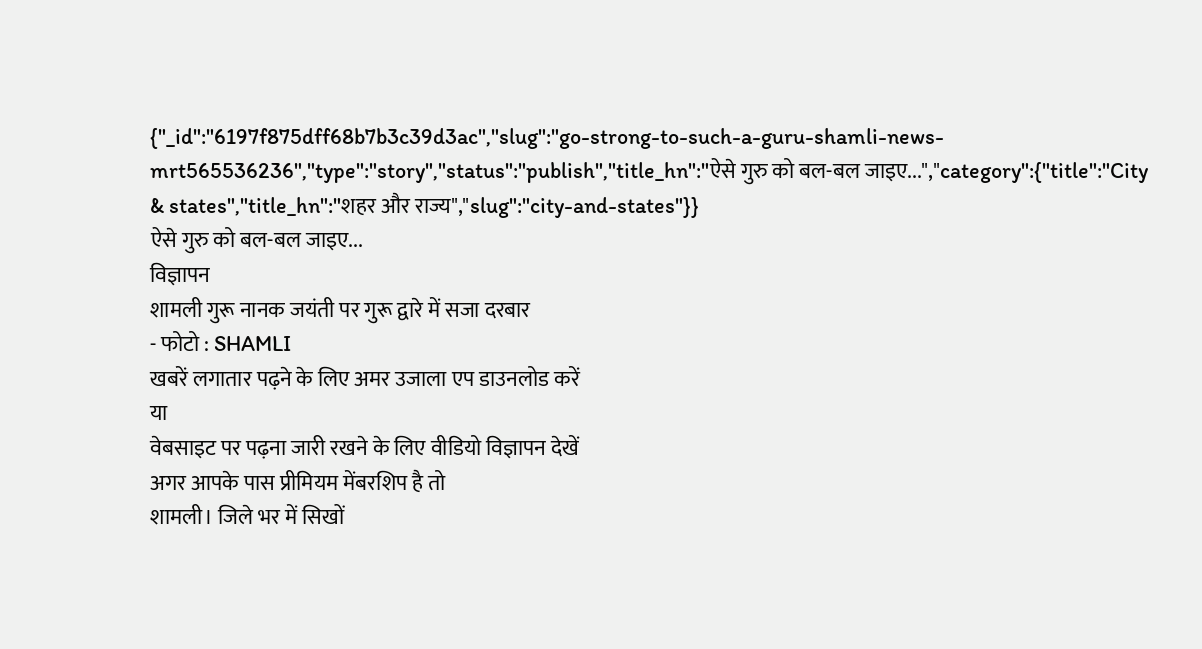{"_id":"6197f875dff68b7b3c39d3ac","slug":"go-strong-to-such-a-guru-shamli-news-mrt565536236","type":"story","status":"publish","title_hn":"ऐसे गुरु को बल-बल जाइए...","category":{"title":"City & states","title_hn":"शहर और राज्य","slug":"city-and-states"}}
ऐसे गुरु को बल-बल जाइए...
विज्ञापन
शामली गुरू नानक जयंती पर गुरू द्वारे में सजा दरबार
- फोटो : SHAMLI
खबरें लगातार पढ़ने के लिए अमर उजाला एप डाउनलोड करें
या
वेबसाइट पर पढ़ना जारी रखने के लिए वीडियो विज्ञापन देखें
अगर आपके पास प्रीमियम मेंबरशिप है तो
शामली। जिले भर में सिखों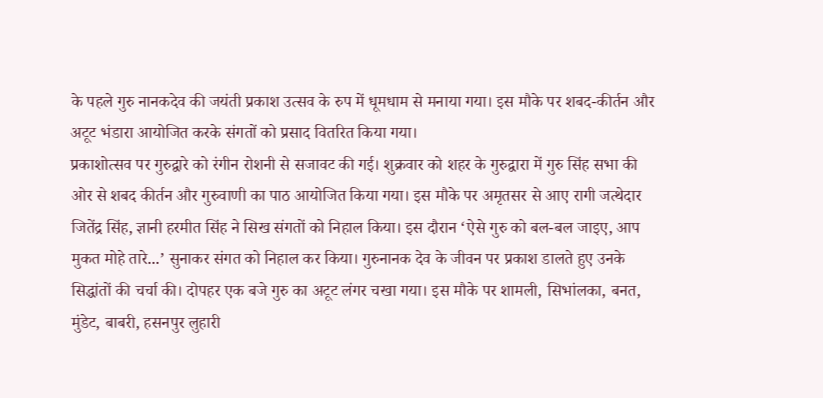के पहले गुरु नानकदेव की जयंती प्रकाश उत्सव के रुप में धूमधाम से मनाया गया। इस मौके पर शबद-कीर्तन और अटूट भंडारा आयोजित करके संगतों को प्रसाद वितरित किया गया।
प्रकाशोत्सव पर गुरुद्वारे को रंगीन रोशनी से सजावट की गई। शुक्रवार को शहर के गुरुद्वारा में गुरु सिंह सभा की ओर से शबद कीर्तन और गुरुवाणी का पाठ आयोजित किया गया। इस मौके पर अमृतसर से आए रागी जत्थेदार जितेंद्र सिंह, ज्ञानी हरमीत सिंह ने सिख संगतों को निहाल किया। इस दौरान ‘ऐसे गुरु को बल-बल जाइए, आप मुकत मोहे तारे...’ सुनाकर संगत को निहाल कर किया। गुरुनानक देव के जीवन पर प्रकाश डालते हुए उनके सिद्धांतों की चर्चा की। दोपहर एक बजे गुरु का अटूट लंगर चखा गया। इस मौके पर शामली, सिभांलका, बनत, मुंडेट, बाबरी, हसनपुर लुहारी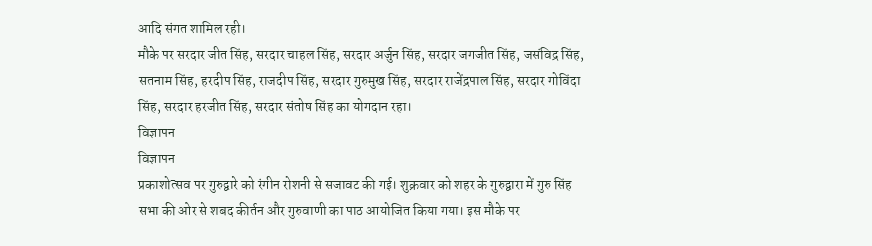आदि संगत शामिल रही।
मौके पर सरदार जीत सिंह, सरदार चाहल सिंह, सरदार अर्जुन सिंह, सरदार जगजीत सिंह, जसंविद्र सिंह, सतनाम सिंह, हरदीप सिंह, राजदीप सिंह, सरदार गुरुमुख सिंह, सरदार राजेंद्रपाल सिंह, सरदार गोविंदा सिंह, सरदार हरजीत सिंह, सरदार संतोष सिंह का योगदान रहा।
विज्ञापन
विज्ञापन
प्रकाशोत्सव पर गुरुद्वारे को रंगीन रोशनी से सजावट की गई। शुक्रवार को शहर के गुरुद्वारा में गुरु सिंह सभा की ओर से शबद कीर्तन और गुरुवाणी का पाठ आयोजित किया गया। इस मौके पर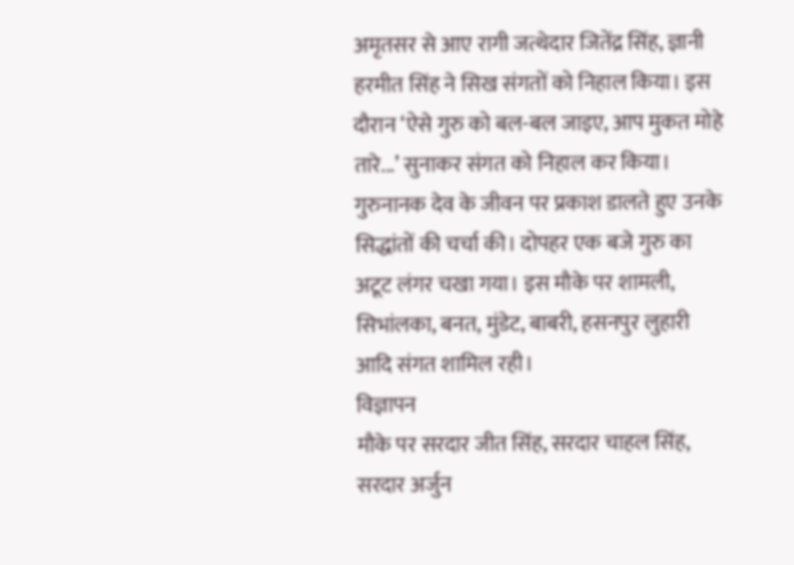अमृतसर से आए रागी जत्थेदार जितेंद्र सिंह, ज्ञानी हरमीत सिंह ने सिख संगतों को निहाल किया। इस दौरान ‘ऐसे गुरु को बल-बल जाइए, आप मुकत मोहे तारे...’ सुनाकर संगत को निहाल कर किया। गुरुनानक देव के जीवन पर प्रकाश डालते हुए उनके सिद्धांतों की चर्चा की। दोपहर एक बजे गुरु का अटूट लंगर चखा गया। इस मौके पर शामली, सिभांलका, बनत, मुंडेट, बाबरी, हसनपुर लुहारी आदि संगत शामिल रही।
विज्ञापन
मौके पर सरदार जीत सिंह, सरदार चाहल सिंह, सरदार अर्जुन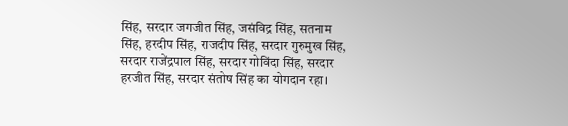सिंह, सरदार जगजीत सिंह, जसंविद्र सिंह, सतनाम सिंह, हरदीप सिंह, राजदीप सिंह, सरदार गुरुमुख सिंह, सरदार राजेंद्रपाल सिंह, सरदार गोविंदा सिंह, सरदार हरजीत सिंह, सरदार संतोष सिंह का योगदान रहा।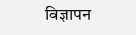विज्ञापन